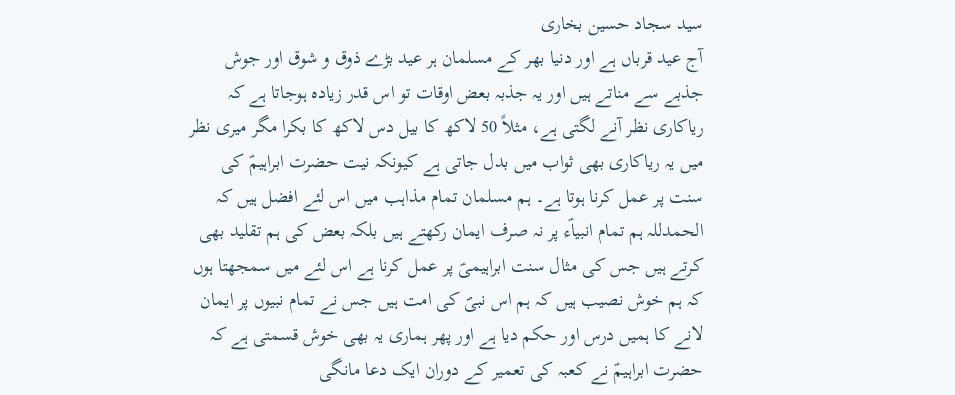سید سجاد حسین بخاری
آج عید قرباں ہے اور دنیا بھر کے مسلمان ہر عید بڑے ذوق و شوق اور جوش جذبے سے مناتے ہیں اور یہ جذبہ بعض اوقات تو اس قدر زیادہ ہوجاتا ہے کہ ریاکاری نظر آنے لگتی ہے، مثلاً 50 لاکھ کا بیل دس لاکھ کا بکرا مگر میری نظر میں یہ ریاکاری بھی ثواب میں بدل جاتی ہے کیونکہ نیت حضرت ابراہیمؑ کی سنت پر عمل کرنا ہوتا ہے۔ ہم مسلمان تمام مذاہب میں اس لئے افضل ہیں کہ الحمدللہ ہم تمام انبیاؑء پر نہ صرف ایمان رکھتے ہیں بلکہ بعض کی ہم تقلید بھی کرتے ہیں جس کی مثال سنت ابراہیمیؑ پر عمل کرنا ہے اس لئے میں سمجھتا ہوں کہ ہم خوش نصیب ہیں کہ ہم اس نبیؐ کی امت ہیں جس نے تمام نبیوں پر ایمان لانے کا ہمیں درس اور حکم دیا ہے اور پھر ہماری یہ بھی خوش قسمتی ہے کہ حضرت ابراہیمؑ نے کعبہ کی تعمیر کے دوران ایک دعا مانگی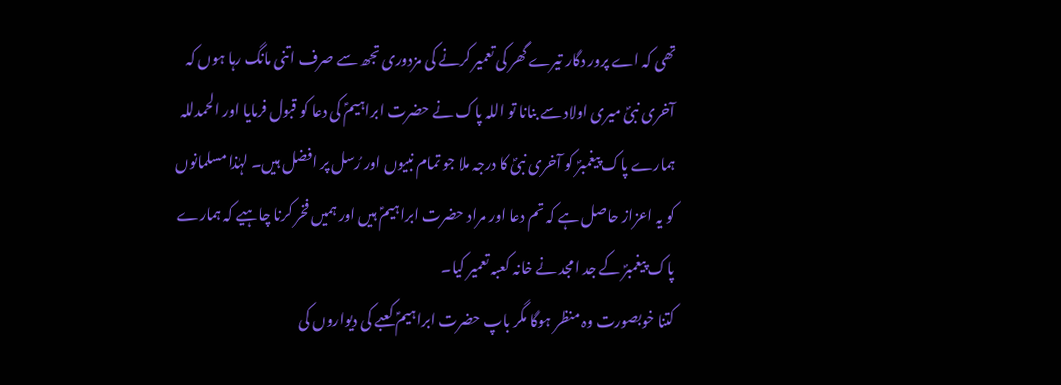تھی کہ اے پرور دگار تیرے گھر کی تعمیر کرنے کی مزدوری تجھ سے صرف اتنی مانگ رہا ہوں کہ آخری نبیؐ میری اولاد سے بنانا تو اللہ پاک نے حضرت ابراہیمؑ کی دعا کو قبول فرمایا اور الحمدللہ ہمارے پاک پیغمبرؐ کو آخری نبیؐ کا درجہ ملا جو تمام نبیوں اور رُسل پر افضل ہیں۔ لہٰذا مسلمانوں کو یہ اعزاز حاصل ہے کہ تم دعا اور مراد حضرت ابراہیمؑ ہیں اور ہمیں فخر کرنا چاہیے کہ ہمارے پاک پیغمبرؐ کے جد امجد نے خانہ کعبہ تعمیر کیا۔
کتنا خوبصورت وہ منظر ہوگا مگر باپ حضرت ابراہیمؑ کعبے کی دیواروں کی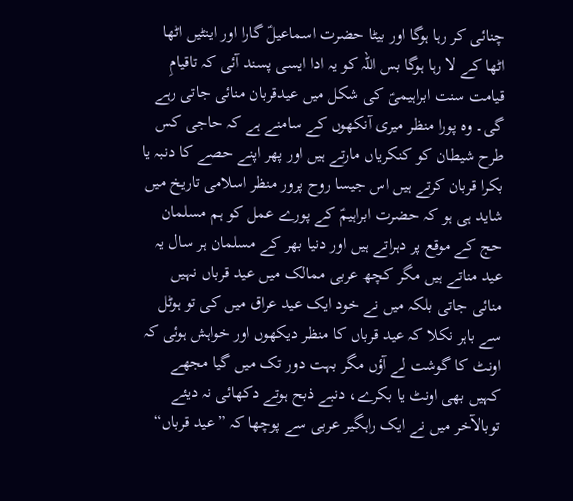چنائی کر رہا ہوگا اور بیٹا حضرت اسماعیلؑ گارا اور اینٹیں اٹھا اٹھا کے لا رہا ہوگا بس اللہ کو یہ ادا ایسی پسند آئی کہ تاقیامِ قیامت سنت ابراہیمیؑ کی شکل میں عیدقربان منائی جاتی رہے گی۔ وہ پورا منظر میری آنکھوں کے سامنے ہے کہ حاجی کس طرح شیطان کو کنکریاں مارتے ہیں اور پھر اپنے حصے کا دنبہ یا بکرا قربان کرتے ہیں اس جیسا روح پرور منظر اسلامی تاریخ میں شاید ہی ہو کہ حضرت ابراہیمؑ کے پورے عمل کو ہم مسلمان حج کے موقع پر دہراتے ہیں اور دنیا بھر کے مسلمان ہر سال یہ عید مناتے ہیں مگر کچھ عربی ممالک میں عید قرباں نہیں منائی جاتی بلکہ میں نے خود ایک عید عراق میں کی تو ہوٹل سے باہر نکلا کہ عید قرباں کا منظر دیکھوں اور خواہش ہوئی کہ اونٹ کا گوشت لے آؤں مگر بہت دور تک میں گیا مجھے کہیں بھی اونٹ یا بکرے، دنبے ذبح ہوتے دکھائی نہ دیئے توبالآخر میں نے ایک راہگیر عربی سے پوچھا کہ ”عید قرباں“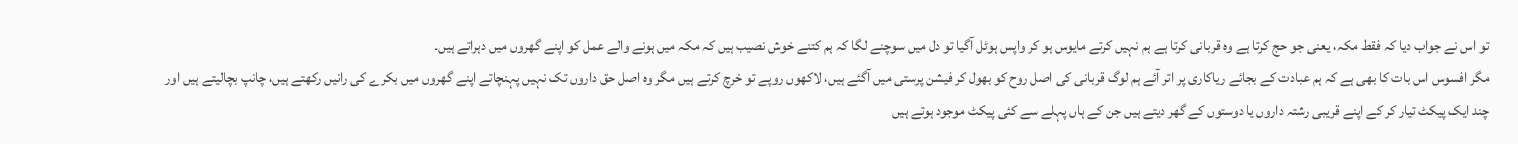تو اس نے جواب دیا کہ فقط مکہ، یعنی جو حج کرتا ہے وہ قربانی کرتا ہے ہم نہیں کرتے مایوس ہو کر واپس ہوٹل آگیا تو دل میں سوچنے لگا کہ ہم کتنے خوش نصیب ہیں کہ مکہ میں ہونے والے عمل کو اپنے گھروں میں دہراتے ہیں۔
مگر افسوس اس بات کا بھی ہے کہ ہم عبادت کے بجائے ریاکاری پر اتر آئے ہم لوگ قربانی کی اصل روح کو بھول کر فیشن پرستی میں آگئے ہیں، لاکھوں روپے تو خرچ کرتے ہیں مگر وہ اصل حق داروں تک نہیں پہنچاتے اپنے گھروں میں بکرے کی رانیں رکھتے ہیں، چانپ بچالیتے ہیں اور چند ایک پیکٹ تیار کر کے اپنے قریبی رشتہ داروں یا دوستوں کے گھر دیتے ہیں جن کے ہاں پہلے سے کئی پیکٹ موجود ہوتے ہیں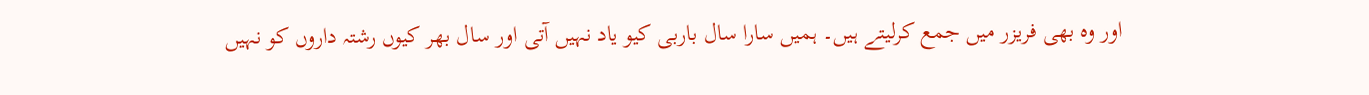اور وہ بھی فریزر میں جمع کرلیتے ہیں۔ ہمیں سارا سال باربی کیو یاد نہیں آتی اور سال بھر کیوں رشتہ داروں کو نہیں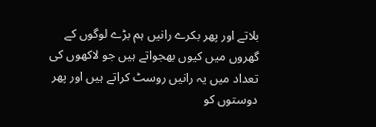بلاتے اور پھر بکرے رانیں ہم بڑے لوگوں کے گھروں میں کیوں بھجواتے ہیں جو لاکھوں کی تعداد میں یہ رانیں روسٹ کراتے ہیں اور پھر دوستوں کو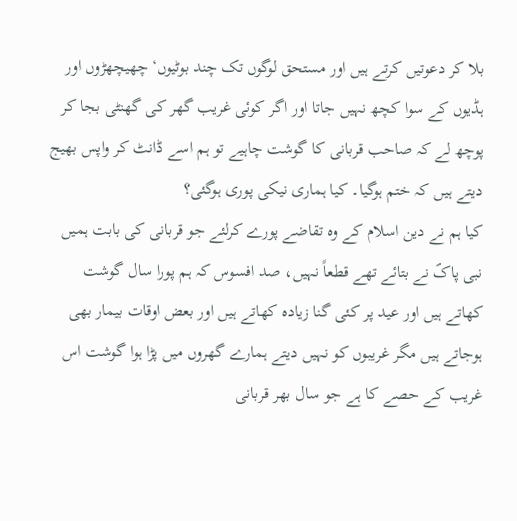بلا کر دعوتیں کرتے ہیں اور مستحق لوگوں تک چند بوٹیوں‘ چھیچھڑوں اور ہڈیوں کے سوا کچھ نہیں جاتا اور اگر کوئی غریب گھر کی گھنٹی بجا کر پوچھ لے کہ صاحب قربانی کا گوشت چاہیے تو ہم اسے ڈانٹ کر واپس بھیج دیتے ہیں کہ ختم ہوگیا۔ کیا ہماری نیکی پوری ہوگئی؟
کیا ہم نے دین اسلام کے وہ تقاضے پورے کرلئے جو قربانی کی بابت ہمیں نبی پاکؐ نے بتائے تھے قطعاً نہیں، صد افسوس کہ ہم پورا سال گوشت کھاتے ہیں اور عید پر کئی گنا زیادہ کھاتے ہیں اور بعض اوقات بیمار بھی ہوجاتے ہیں مگر غریبوں کو نہیں دیتے ہمارے گھروں میں پڑا ہوا گوشت اس غریب کے حصے کا ہے جو سال بھر قربانی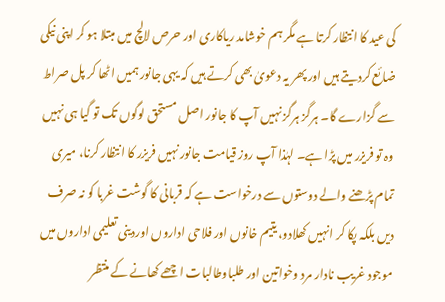کی عید کا انتظار کرتا ہے مگر ہم خوشامد ریاکاری اور حرص لالچ میں مبتلا ہو کر اپنی نیکی ضائع کردیتے ہیں اور پھر یہ دعویٰ بھی کرتے ہیں کہ یہی جانور ہمیں اٹھا کر پل صراط سے گزارے گا۔ ہرگز ہرگز نہیں آپ کا جانور اصل مستحق لوگوں تک تو گیا ہی نہیں وہ تو فریزر میں پڑا ہے۔ لہٰذا آپ روز قیامت جانور نہیں فریزر کا انتظار کرنا، میری تمام پڑھنے والے دوستوں سے درخواست ہے کہ قربانی کا گوشت غربا کو نہ صرف دیں بلکہ پکا کر انہیں کھلادو، یتیم خانوں اور فلاحی اداروں اوردینی تعلیمی اداروں میں موجود غریب نادار مرد وخواتین اور طلباوطالبات اچھے کھانے کے منتظر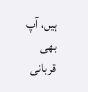ہیں، آپ بھی قربانی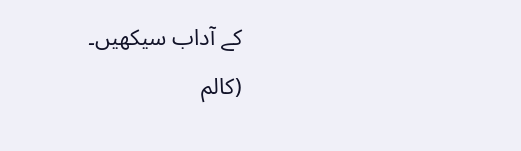کے آداب سیکھیں۔
(کالم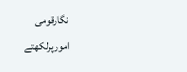نگارقومی امورپرلکھتے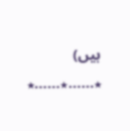ہیں)
٭……٭……٭